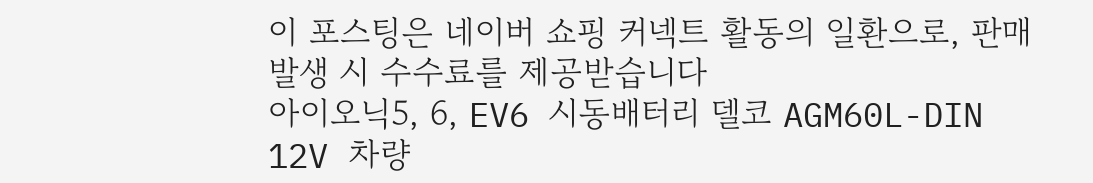이 포스팅은 네이버 쇼핑 커넥트 활동의 일환으로, 판매 발생 시 수수료를 제공받습니다
아이오닉5, 6, EV6 시동배터리 델코 AGM60L-DIN 12V 차량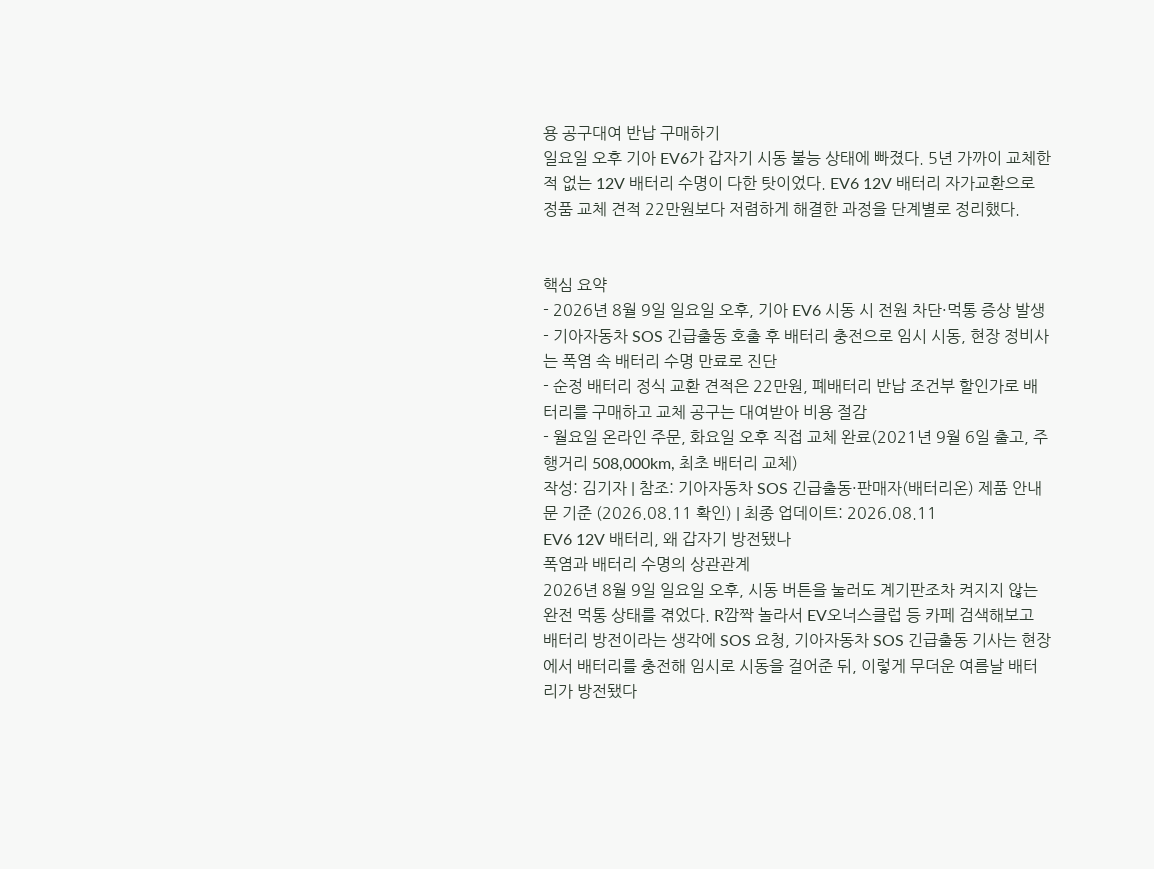용 공구대여 반납 구매하기
일요일 오후 기아 EV6가 갑자기 시동 불능 상태에 빠졌다. 5년 가까이 교체한 적 없는 12V 배터리 수명이 다한 탓이었다. EV6 12V 배터리 자가교환으로 정품 교체 견적 22만원보다 저렴하게 해결한 과정을 단계별로 정리했다.


핵심 요약
- 2026년 8월 9일 일요일 오후, 기아 EV6 시동 시 전원 차단·먹통 증상 발생
- 기아자동차 SOS 긴급출동 호출 후 배터리 충전으로 임시 시동, 현장 정비사는 폭염 속 배터리 수명 만료로 진단
- 순정 배터리 정식 교환 견적은 22만원, 폐배터리 반납 조건부 할인가로 배터리를 구매하고 교체 공구는 대여받아 비용 절감
- 월요일 온라인 주문, 화요일 오후 직접 교체 완료(2021년 9월 6일 출고, 주행거리 508,000km, 최초 배터리 교체)
작성: 김기자 | 참조: 기아자동차 SOS 긴급출동·판매자(배터리온) 제품 안내문 기준 (2026.08.11 확인) | 최종 업데이트: 2026.08.11
EV6 12V 배터리, 왜 갑자기 방전됐나
폭염과 배터리 수명의 상관관계
2026년 8월 9일 일요일 오후, 시동 버튼을 눌러도 계기판조차 켜지지 않는 완전 먹통 상태를 겪었다. R깜짝 놀라서 EV오너스클럽 등 카페 검색해보고 배터리 방전이라는 생각에 SOS 요청, 기아자동차 SOS 긴급출동 기사는 현장에서 배터리를 충전해 임시로 시동을 걸어준 뒤, 이렇게 무더운 여름날 배터리가 방전됐다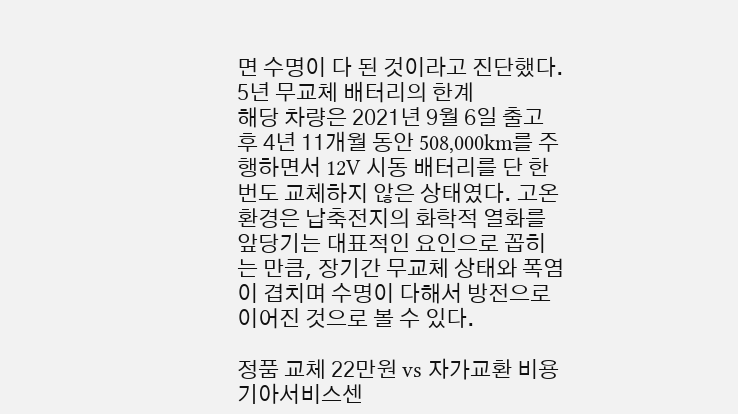면 수명이 다 된 것이라고 진단했다.
5년 무교체 배터리의 한계
해당 차량은 2021년 9월 6일 출고 후 4년 11개월 동안 508,000km를 주행하면서 12V 시동 배터리를 단 한 번도 교체하지 않은 상태였다. 고온 환경은 납축전지의 화학적 열화를 앞당기는 대표적인 요인으로 꼽히는 만큼, 장기간 무교체 상태와 폭염이 겹치며 수명이 다해서 방전으로 이어진 것으로 볼 수 있다.

정품 교체 22만원 vs 자가교환 비용
기아서비스센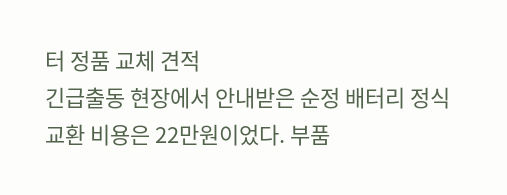터 정품 교체 견적
긴급출동 현장에서 안내받은 순정 배터리 정식 교환 비용은 22만원이었다. 부품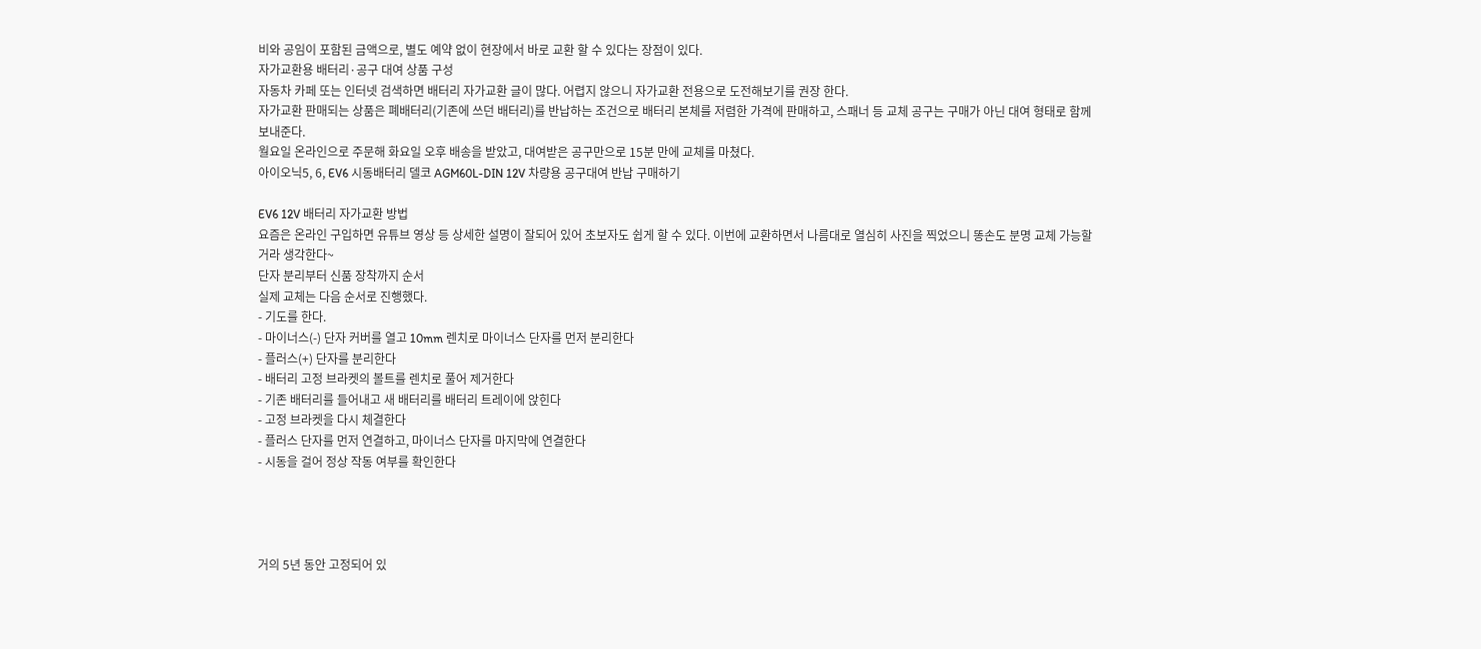비와 공임이 포함된 금액으로, 별도 예약 없이 현장에서 바로 교환 할 수 있다는 장점이 있다.
자가교환용 배터리·공구 대여 상품 구성
자동차 카페 또는 인터넷 검색하면 배터리 자가교환 글이 많다. 어렵지 않으니 자가교환 전용으로 도전해보기를 권장 한다.
자가교환 판매되는 상품은 폐배터리(기존에 쓰던 배터리)를 반납하는 조건으로 배터리 본체를 저렴한 가격에 판매하고, 스패너 등 교체 공구는 구매가 아닌 대여 형태로 함께 보내준다.
월요일 온라인으로 주문해 화요일 오후 배송을 받았고, 대여받은 공구만으로 15분 만에 교체를 마쳤다.
아이오닉5, 6, EV6 시동배터리 델코 AGM60L-DIN 12V 차량용 공구대여 반납 구매하기

EV6 12V 배터리 자가교환 방법
요즘은 온라인 구입하면 유튜브 영상 등 상세한 설명이 잘되어 있어 초보자도 쉽게 할 수 있다. 이번에 교환하면서 나름대로 열심히 사진을 찍었으니 똥손도 분명 교체 가능할 거라 생각한다~
단자 분리부터 신품 장착까지 순서
실제 교체는 다음 순서로 진행했다.
- 기도를 한다.
- 마이너스(-) 단자 커버를 열고 10mm 렌치로 마이너스 단자를 먼저 분리한다
- 플러스(+) 단자를 분리한다
- 배터리 고정 브라켓의 볼트를 렌치로 풀어 제거한다
- 기존 배터리를 들어내고 새 배터리를 배터리 트레이에 앉힌다
- 고정 브라켓을 다시 체결한다
- 플러스 단자를 먼저 연결하고, 마이너스 단자를 마지막에 연결한다
- 시동을 걸어 정상 작동 여부를 확인한다




거의 5년 동안 고정되어 있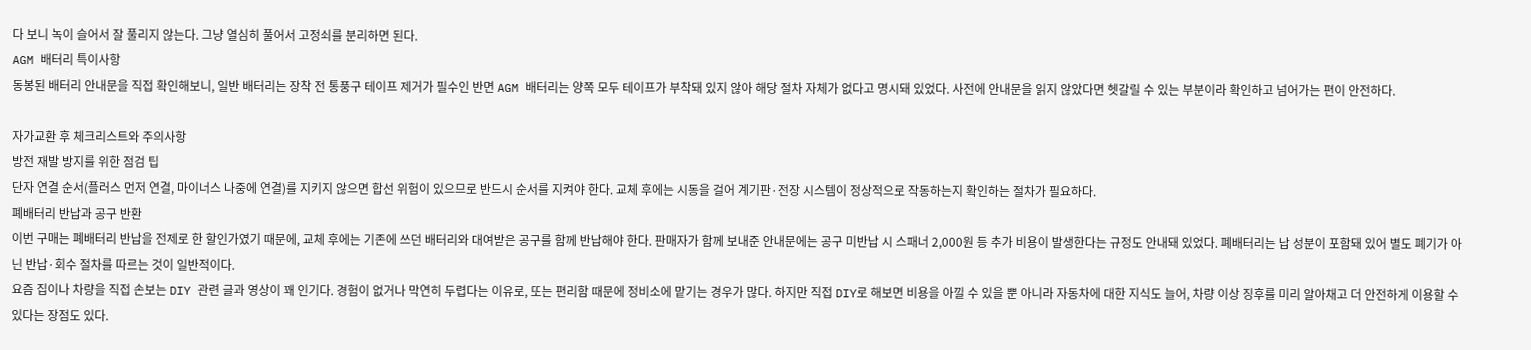다 보니 녹이 슬어서 잘 풀리지 않는다. 그냥 열심히 풀어서 고정쇠를 분리하면 된다.
AGM 배터리 특이사항
동봉된 배터리 안내문을 직접 확인해보니, 일반 배터리는 장착 전 통풍구 테이프 제거가 필수인 반면 AGM 배터리는 양쪽 모두 테이프가 부착돼 있지 않아 해당 절차 자체가 없다고 명시돼 있었다. 사전에 안내문을 읽지 않았다면 헷갈릴 수 있는 부분이라 확인하고 넘어가는 편이 안전하다.

자가교환 후 체크리스트와 주의사항
방전 재발 방지를 위한 점검 팁
단자 연결 순서(플러스 먼저 연결, 마이너스 나중에 연결)를 지키지 않으면 합선 위험이 있으므로 반드시 순서를 지켜야 한다. 교체 후에는 시동을 걸어 계기판·전장 시스템이 정상적으로 작동하는지 확인하는 절차가 필요하다.
폐배터리 반납과 공구 반환
이번 구매는 폐배터리 반납을 전제로 한 할인가였기 때문에, 교체 후에는 기존에 쓰던 배터리와 대여받은 공구를 함께 반납해야 한다. 판매자가 함께 보내준 안내문에는 공구 미반납 시 스패너 2,000원 등 추가 비용이 발생한다는 규정도 안내돼 있었다. 폐배터리는 납 성분이 포함돼 있어 별도 폐기가 아닌 반납·회수 절차를 따르는 것이 일반적이다.
요즘 집이나 차량을 직접 손보는 DIY 관련 글과 영상이 꽤 인기다. 경험이 없거나 막연히 두렵다는 이유로, 또는 편리함 때문에 정비소에 맡기는 경우가 많다. 하지만 직접 DIY로 해보면 비용을 아낄 수 있을 뿐 아니라 자동차에 대한 지식도 늘어, 차량 이상 징후를 미리 알아채고 더 안전하게 이용할 수 있다는 장점도 있다.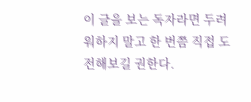이 글을 보는 독자라면 두려워하지 말고 한 번쯤 직접 도전해보길 권한다.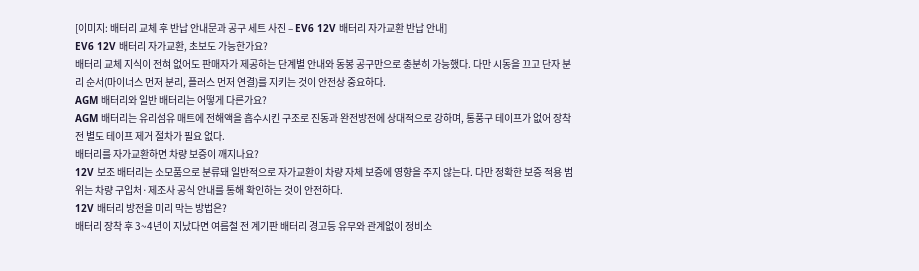[이미지: 배터리 교체 후 반납 안내문과 공구 세트 사진 – EV6 12V 배터리 자가교환 반납 안내]
EV6 12V 배터리 자가교환, 초보도 가능한가요?
배터리 교체 지식이 전혀 없어도 판매자가 제공하는 단계별 안내와 동봉 공구만으로 충분히 가능했다. 다만 시동을 끄고 단자 분리 순서(마이너스 먼저 분리, 플러스 먼저 연결)를 지키는 것이 안전상 중요하다.
AGM 배터리와 일반 배터리는 어떻게 다른가요?
AGM 배터리는 유리섬유 매트에 전해액을 흡수시킨 구조로 진동과 완전방전에 상대적으로 강하며, 통풍구 테이프가 없어 장착 전 별도 테이프 제거 절차가 필요 없다.
배터리를 자가교환하면 차량 보증이 깨지나요?
12V 보조 배터리는 소모품으로 분류돼 일반적으로 자가교환이 차량 자체 보증에 영향을 주지 않는다. 다만 정확한 보증 적용 범위는 차량 구입처·제조사 공식 안내를 통해 확인하는 것이 안전하다.
12V 배터리 방전을 미리 막는 방법은?
배터리 장착 후 3~4년이 지났다면 여름철 전 계기판 배터리 경고등 유무와 관계없이 정비소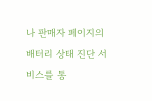나 판매자 페이지의 배터리 상태 진단 서비스를 통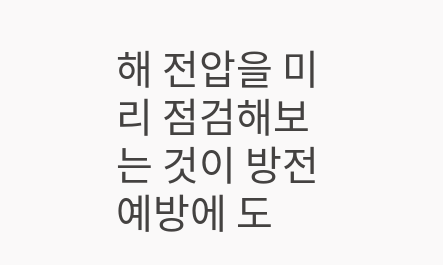해 전압을 미리 점검해보는 것이 방전 예방에 도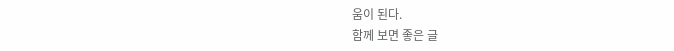움이 된다.
함께 보면 좋은 글